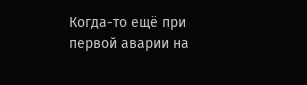Когда-то ещё при первой аварии на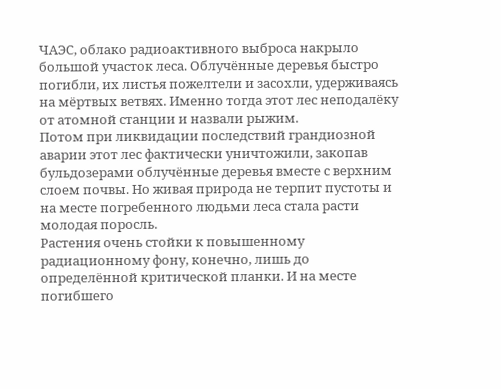ЧАЭС, облако радиоактивного выброса накрыло большой участок леса. Облучённые деревья быстро погибли, их листья пожелтели и засохли, удерживаясь на мёртвых ветвях. Именно тогда этот лес неподалёку от атомной станции и назвали рыжим.
Потом при ликвидации последствий грандиозной аварии этот лес фактически уничтожили, закопав бульдозерами облучённые деревья вместе с верхним слоем почвы. Но живая природа не терпит пустоты и на месте погребенного людьми леса стала расти молодая поросль.
Растения очень стойки к повышенному радиационному фону, конечно, лишь до определённой критической планки. И на месте погибшего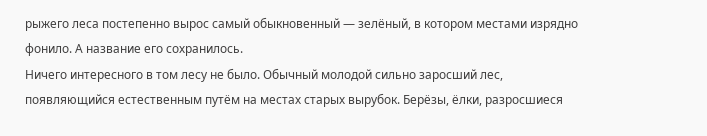рыжего леса постепенно вырос самый обыкновенный — зелёный, в котором местами изрядно фонило. А название его сохранилось.
Ничего интересного в том лесу не было. Обычный молодой сильно заросший лес, появляющийся естественным путём на местах старых вырубок. Берёзы, ёлки, разросшиеся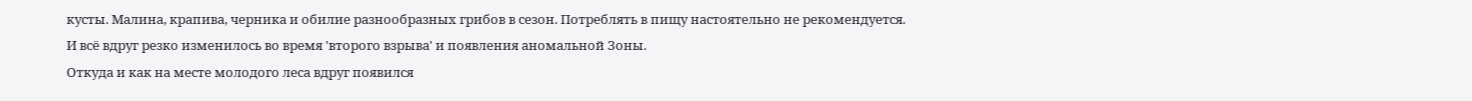кусты. Малина, крапива, черника и обилие разнообразных грибов в сезон. Потреблять в пищу настоятельно не рекомендуется.
И всё вдруг резко изменилось во время 'второго взрыва' и появления аномальной Зоны.
Откуда и как на месте молодого леса вдруг появился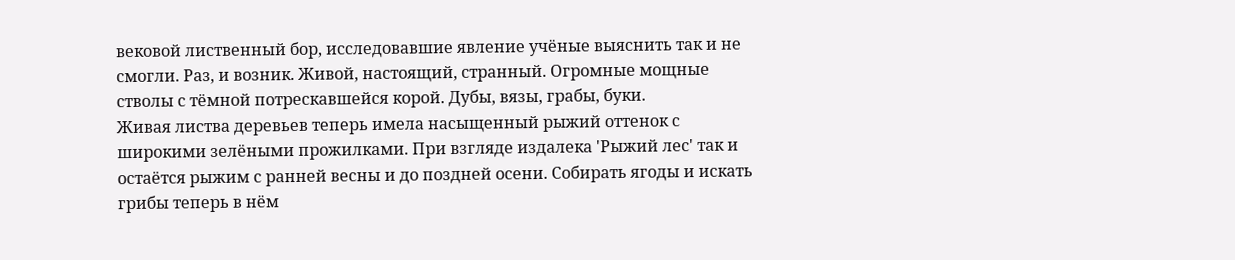вековой лиственный бор, исследовавшие явление учёные выяснить так и не смогли. Раз, и возник. Живой, настоящий, странный. Огромные мощные стволы с тёмной потрескавшейся корой. Дубы, вязы, грабы, буки.
Живая листва деревьев теперь имела насыщенный рыжий оттенок с широкими зелёными прожилками. При взгляде издалека 'Рыжий лес' так и остаётся рыжим с ранней весны и до поздней осени. Собирать ягоды и искать грибы теперь в нём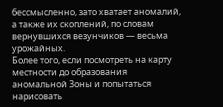бессмысленно, зато хватает аномалий, а также их скоплений, по словам вернувшихся везунчиков — весьма урожайных.
Более того, если посмотреть на карту местности до образования аномальной Зоны и попытаться нарисовать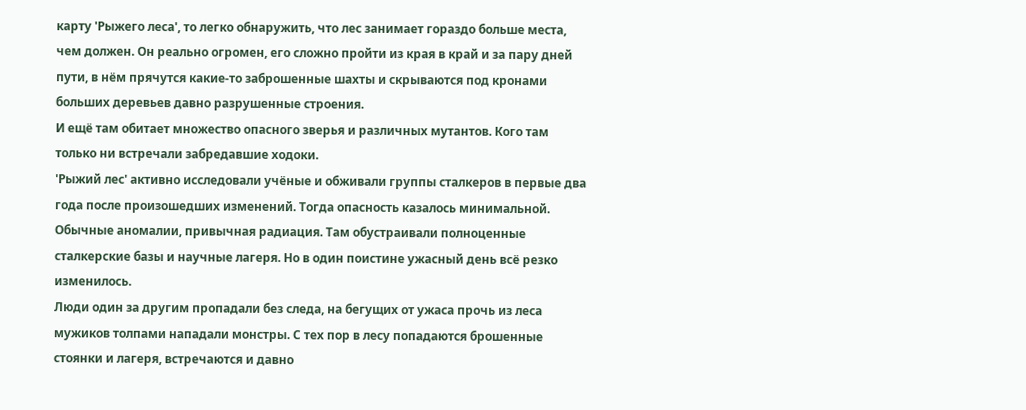карту 'Рыжего леса', то легко обнаружить, что лес занимает гораздо больше места, чем должен. Он реально огромен, его сложно пройти из края в край и за пару дней пути, в нём прячутся какие-то заброшенные шахты и скрываются под кронами больших деревьев давно разрушенные строения.
И ещё там обитает множество опасного зверья и различных мутантов. Кого там только ни встречали забредавшие ходоки.
'Рыжий лес' активно исследовали учёные и обживали группы сталкеров в первые два года после произошедших изменений. Тогда опасность казалось минимальной. Обычные аномалии, привычная радиация. Там обустраивали полноценные сталкерские базы и научные лагеря. Но в один поистине ужасный день всё резко изменилось.
Люди один за другим пропадали без следа, на бегущих от ужаса прочь из леса мужиков толпами нападали монстры. С тех пор в лесу попадаются брошенные стоянки и лагеря, встречаются и давно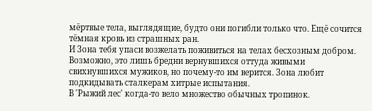мёртвые тела, выглядящие, будто они погибли только что. Ещё сочится тёмная кровь из страшных ран.
И Зона тебя упаси возжелать поживиться на телах бесхозным добром. Возможно, это лишь бредни вернувшихся оттуда живыми свихнувшихся мужиков, но почему-то им верится. Зона любит подкидывать сталкерам хитрые испытания.
В 'Рыжий лес' когда-то вело множество обычных тропинок.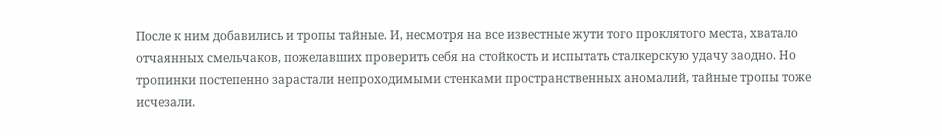После к ним добавились и тропы тайные. И, несмотря на все известные жути того проклятого места, хватало отчаянных смельчаков, пожелавших проверить себя на стойкость и испытать сталкерскую удачу заодно. Но тропинки постепенно зарастали непроходимыми стенками пространственных аномалий, тайные тропы тоже исчезали.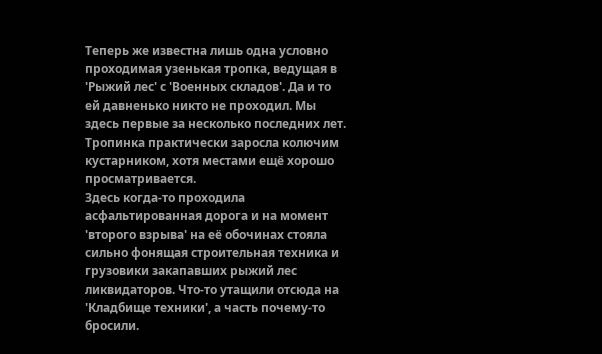Теперь же известна лишь одна условно проходимая узенькая тропка, ведущая в 'Рыжий лес' с 'Военных складов'. Да и то ей давненько никто не проходил. Мы здесь первые за несколько последних лет. Тропинка практически заросла колючим кустарником, хотя местами ещё хорошо просматривается.
Здесь когда-то проходила асфальтированная дорога и на момент 'второго взрыва' на её обочинах стояла сильно фонящая строительная техника и грузовики закапавших рыжий лес ликвидаторов. Что-то утащили отсюда на 'Кладбище техники', а часть почему-то бросили.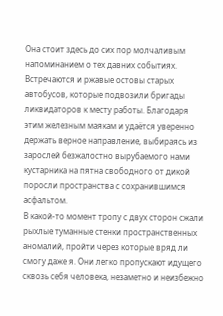Она стоит здесь до сих пор молчаливым напоминанием о тех давних событиях.
Встречаются и ржавые остовы старых автобусов, которые подвозили бригады ликвидаторов к месту работы. Благодаря этим железным маякам и удаётся уверенно держать верное направление, выбираясь из зарослей безжалостно вырубаемого нами кустарника на пятна свободного от дикой поросли пространства с сохранившимся асфальтом.
В какой-то момент тропу с двух сторон сжали рыхлые туманные стенки пространственных аномалий, пройти через которые вряд ли смогу даже я. Они легко пропускают идущего сквозь себя человека, незаметно и неизбежно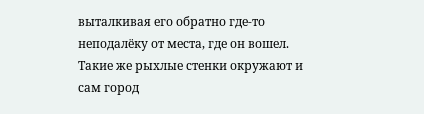выталкивая его обратно где-то неподалёку от места, где он вошел. Такие же рыхлые стенки окружают и сам город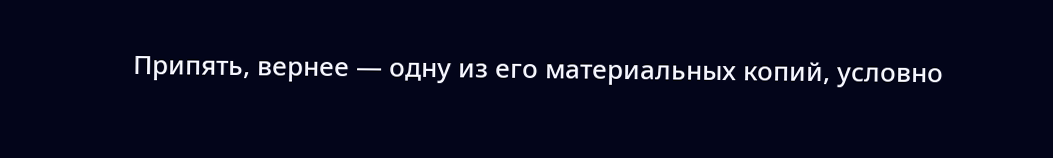Припять, вернее — одну из его материальных копий, условно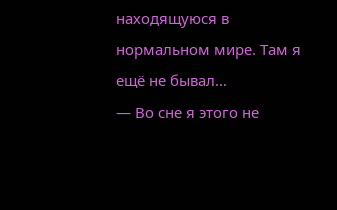находящуюся в нормальном мире. Там я ещё не бывал…
— Во сне я этого не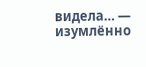видела… — изумлённо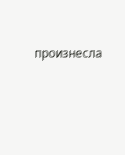произнесла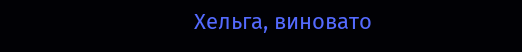Хельга, виновато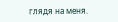глядя на меня.